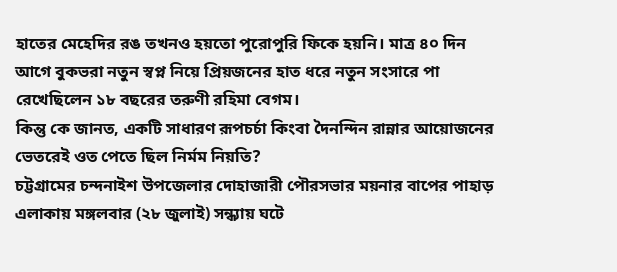হাতের মেহেদির রঙ তখনও হয়তো পুরোপুরি ফিকে হয়নি। মাত্র ৪০ দিন আগে বুকভরা নতুন স্বপ্ন নিয়ে প্রিয়জনের হাত ধরে নতুন সংসারে পা রেখেছিলেন ১৮ বছরের তরুণী রহিমা বেগম।
কিন্তু কে জানত, একটি সাধারণ রূপচর্চা কিংবা দৈনন্দিন রান্নার আয়োজনের ভেতরেই ওত পেতে ছিল নির্মম নিয়তি?
চট্টগ্রামের চন্দনাইশ উপজেলার দোহাজারী পৌরসভার ময়নার বাপের পাহাড় এলাকায় মঙ্গলবার (২৮ জুলাই) সন্ধ্যায় ঘটে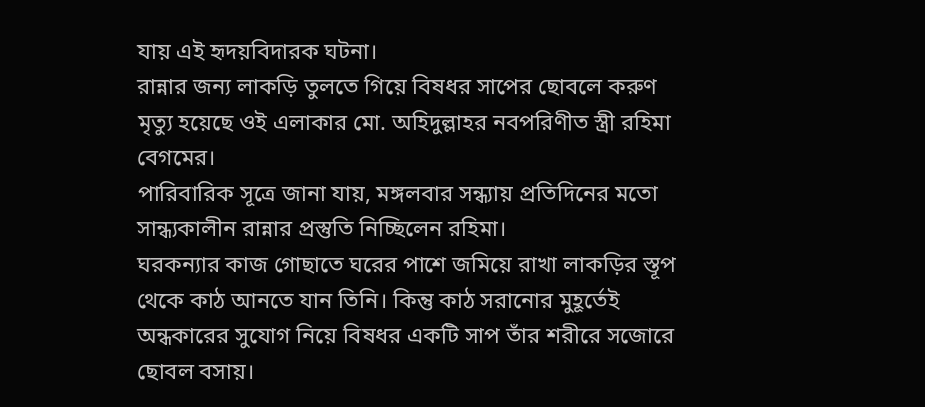যায় এই হৃদয়বিদারক ঘটনা।
রান্নার জন্য লাকড়ি তুলতে গিয়ে বিষধর সাপের ছোবলে করুণ মৃত্যু হয়েছে ওই এলাকার মো. অহিদুল্লাহর নবপরিণীত স্ত্রী রহিমা বেগমের।
পারিবারিক সূত্রে জানা যায়, মঙ্গলবার সন্ধ্যায় প্রতিদিনের মতো সান্ধ্যকালীন রান্নার প্রস্তুতি নিচ্ছিলেন রহিমা।
ঘরকন্যার কাজ গোছাতে ঘরের পাশে জমিয়ে রাখা লাকড়ির স্তূপ থেকে কাঠ আনতে যান তিনি। কিন্তু কাঠ সরানোর মুহূর্তেই অন্ধকারের সুযোগ নিয়ে বিষধর একটি সাপ তাঁর শরীরে সজোরে ছোবল বসায়।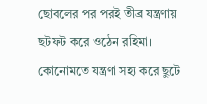ছোবলের পর পরই তীব্র যন্ত্রণায় ছটফট করে ওঠেন রহিমা। কোনোমতে যন্ত্রণা সহ্য করে ছুটে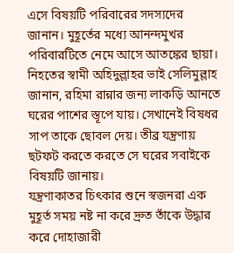এসে বিষয়টি পরিবারের সদস্যদের জানান। মুহূর্তের মধ্যে আনন্দমুখর পরিবারটিতে নেমে আসে আতঙ্কের ছায়া।
নিহতের স্বামী অহিদুল্লাহর ভাই সেলিমুল্লাহ জানান, রহিমা রান্নার জন্য লাকড়ি আনতে ঘরের পাশের স্তূপে যায়। সেখানেই বিষধর সাপ তাকে ছোবল দেয়। তীব্র যন্ত্রণায় ছটফট করতে করতে সে ঘরের সবাইকে বিষয়টি জানায়।
যন্ত্রণাকাতর চিৎকার শুনে স্বজনরা এক মুহূর্ত সময় নষ্ট না করে দ্রুত তাঁকে উদ্ধার করে দোহাজারী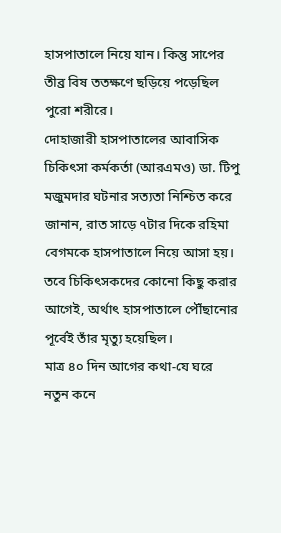হাসপাতালে নিয়ে যান। কিন্তু সাপের তীব্র বিষ ততক্ষণে ছড়িয়ে পড়েছিল পুরো শরীরে।
দোহাজারী হাসপাতালের আবাসিক চিকিৎসা কর্মকর্তা (আরএমও) ডা. টিপু মজুমদার ঘটনার সত্যতা নিশ্চিত করে জানান, রাত সাড়ে ৭টার দিকে রহিমা বেগমকে হাসপাতালে নিয়ে আসা হয়। তবে চিকিৎসকদের কোনো কিছু করার আগেই, অর্থাৎ হাসপাতালে পৌঁছানোর পূর্বেই তাঁর মৃত্যু হয়েছিল।
মাত্র ৪০ দিন আগের কথা-যে ঘরে নতুন কনে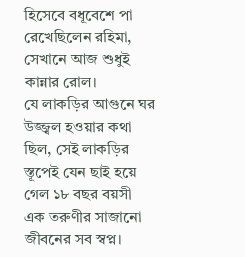হিসেবে বধূবেশে পা রেখেছিলেন রহিমা, সেখানে আজ শুধুই কান্নার রোল।
যে লাকড়ির আগুনে ঘর উজ্জ্বল হওয়ার কথা ছিল, সেই লাকড়ির স্তূপেই যেন ছাই হয়ে গেল ১৮ বছর বয়সী এক তরুণীর সাজানো জীবনের সব স্বপ্ন।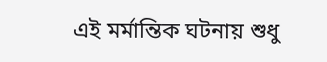এই মর্মান্তিক ঘটনায় শুধু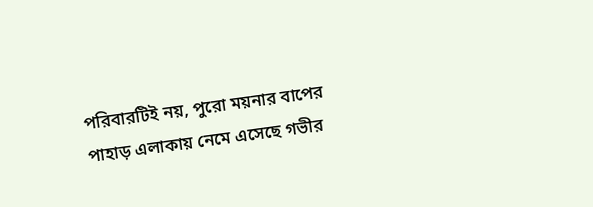পরিবারটিই নয়, পুরো ময়নার বাপের পাহাড় এলাকায় নেমে এসেছে গভীর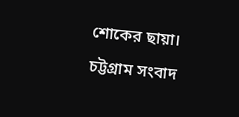শোকের ছায়া।
চট্টগ্রাম সংবাদ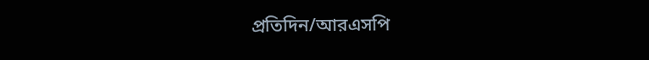প্রতিদিন/আরএসপি